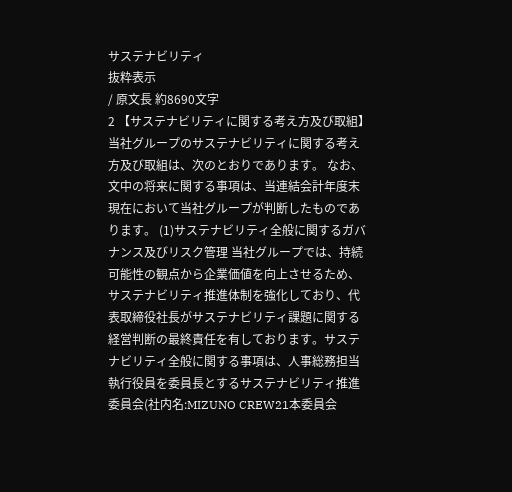サステナビリティ
抜粋表示
/ 原文長 約8690文字
2 【サステナビリティに関する考え方及び取組】 当社グループのサステナビリティに関する考え方及び取組は、次のとおりであります。 なお、文中の将来に関する事項は、当連結会計年度末現在において当社グループが判断したものであります。 (1)サステナビリティ全般に関するガバナンス及びリスク管理 当社グループでは、持続可能性の観点から企業価値を向上させるため、サステナビリティ推進体制を強化しており、代表取締役社長がサステナビリティ課題に関する経営判断の最終責任を有しております。サステナビリティ全般に関する事項は、人事総務担当執行役員を委員長とするサステナビリティ推進委員会(社内名:MIZUNO CREW21本委員会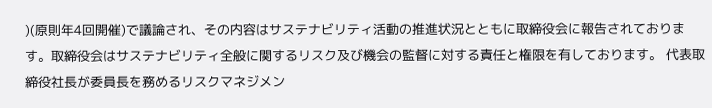)(原則年4回開催)で議論され、その内容はサステナビリティ活動の推進状況とともに取締役会に報告されております。取締役会はサステナビリティ全般に関するリスク及び機会の監督に対する責任と権限を有しております。 代表取締役社長が委員長を務めるリスクマネジメン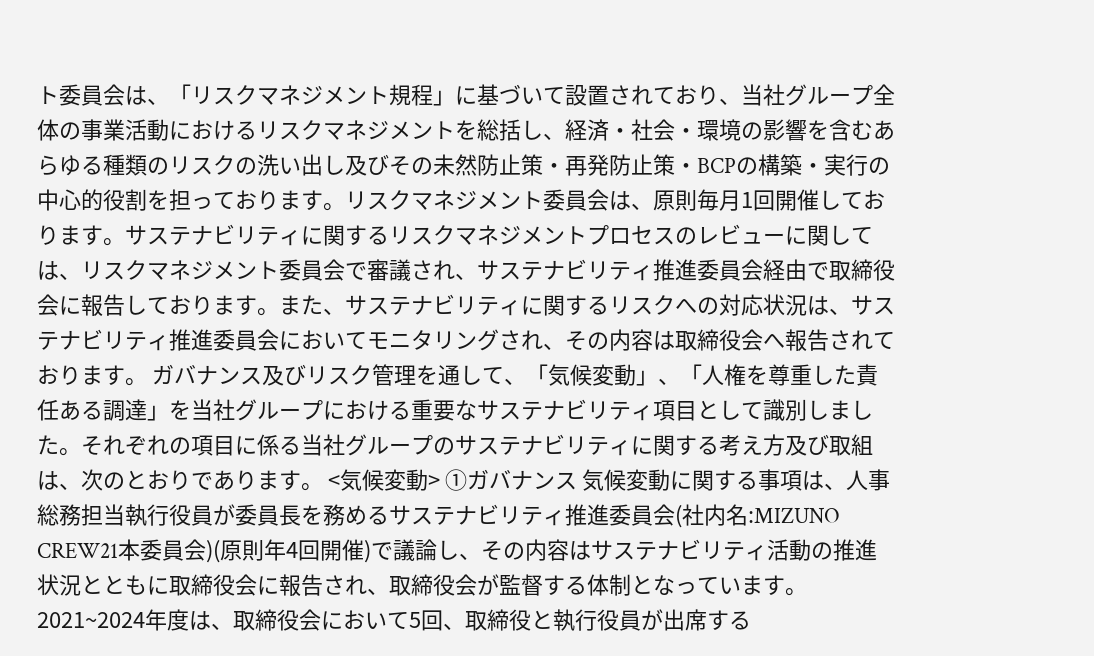ト委員会は、「リスクマネジメント規程」に基づいて設置されており、当社グループ全体の事業活動におけるリスクマネジメントを総括し、経済・社会・環境の影響を含むあらゆる種類のリスクの洗い出し及びその未然防止策・再発防止策・BCPの構築・実行の中心的役割を担っております。リスクマネジメント委員会は、原則毎月1回開催しております。サステナビリティに関するリスクマネジメントプロセスのレビューに関しては、リスクマネジメント委員会で審議され、サステナビリティ推進委員会経由で取締役会に報告しております。また、サステナビリティに関するリスクへの対応状況は、サステナビリティ推進委員会においてモニタリングされ、その内容は取締役会へ報告されております。 ガバナンス及びリスク管理を通して、「気候変動」、「人権を尊重した責任ある調達」を当社グループにおける重要なサステナビリティ項目として識別しました。それぞれの項目に係る当社グループのサステナビリティに関する考え方及び取組は、次のとおりであります。 <気候変動> ①ガバナンス 気候変動に関する事項は、人事総務担当執行役員が委員長を務めるサステナビリティ推進委員会(社内名:MIZUNO CREW21本委員会)(原則年4回開催)で議論し、その内容はサステナビリティ活動の推進状況とともに取締役会に報告され、取締役会が監督する体制となっています。 2021~2024年度は、取締役会において5回、取締役と執行役員が出席する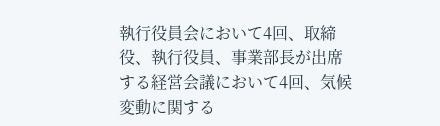執行役員会において4回、取締役、執行役員、事業部長が出席する経営会議において4回、気候変動に関する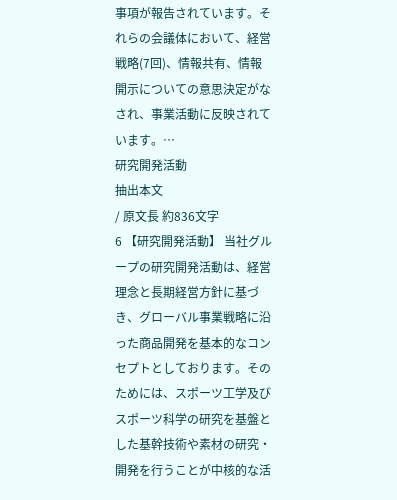事項が報告されています。それらの会議体において、経営戦略(7回)、情報共有、情報開示についての意思決定がなされ、事業活動に反映されています。…
研究開発活動
抽出本文
/ 原文長 約836文字
6 【研究開発活動】 当社グループの研究開発活動は、経営理念と長期経営方針に基づき、グローバル事業戦略に沿った商品開発を基本的なコンセプトとしております。そのためには、スポーツ工学及びスポーツ科学の研究を基盤とした基幹技術や素材の研究・開発を行うことが中核的な活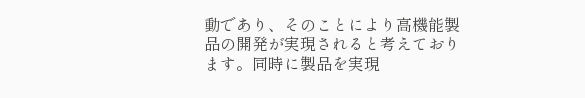動であり、そのことにより高機能製品の開発が実現されると考えております。同時に製品を実現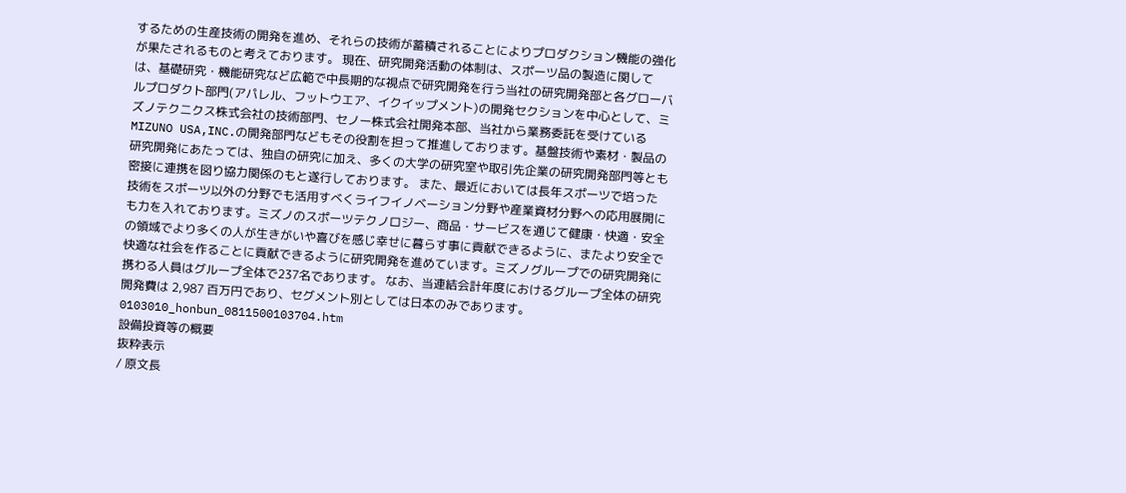するための生産技術の開発を進め、それらの技術が蓄積されることによりプロダクション機能の強化が果たされるものと考えております。 現在、研究開発活動の体制は、スポーツ品の製造に関しては、基礎研究・機能研究など広範で中長期的な視点で研究開発を行う当社の研究開発部と各グローバルプロダクト部門(アパレル、フットウエア、イクイップメント)の開発セクションを中心として、ミズノテクニクス株式会社の技術部門、セノー株式会社開発本部、当社から業務委託を受けているMIZUNO USA,INC.の開発部門などもその役割を担って推進しております。基盤技術や素材・製品の研究開発にあたっては、独自の研究に加え、多くの大学の研究室や取引先企業の研究開発部門等とも密接に連携を図り協力関係のもと遂行しております。 また、最近においては長年スポーツで培った技術をスポーツ以外の分野でも活用すべくライフイノベーション分野や産業資材分野への応用展開にも力を入れております。ミズノのスポーツテクノロジー、商品・サービスを通じて健康・快適・安全の領域でより多くの人が生きがいや喜びを感じ幸せに暮らす事に貢献できるように、またより安全で快適な社会を作ることに貢献できるように研究開発を進めています。ミズノグループでの研究開発に携わる人員はグループ全体で237名であります。 なお、当連結会計年度におけるグループ全体の研究開発費は 2,987 百万円であり、セグメント別としては日本のみであります。 0103010_honbun_0811500103704.htm
設備投資等の概要
抜粋表示
/ 原文長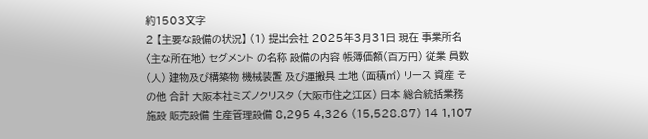約1503文字
2 【主要な設備の状況】 (1) 提出会社 2025年3月31日 現在 事業所名 〈主な所在地〉 セグメント の名称 設備の内容 帳簿価額(百万円) 従業 員数 (人) 建物及び構築物 機械装置 及び運搬具 土地 (面積㎡) リース 資産 その他 合計 大阪本社ミズノクリスタ (大阪市住之江区) 日本 総合統括業務 施設 販売設備 生産管理設備 8,295 4,326 (15,528.87) 14 1,107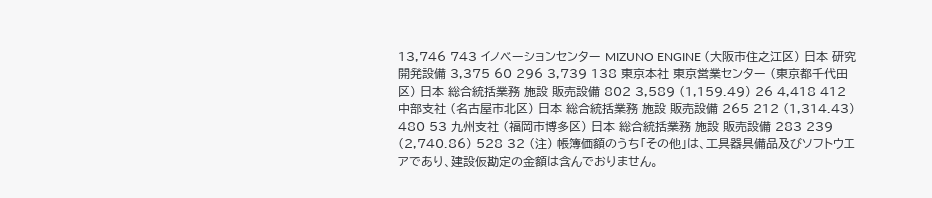13,746 743 イノベーションセンター MIZUNO ENGINE (大阪市住之江区) 日本 研究開発設備 3,375 60 296 3,739 138 東京本社 東京営業センター (東京都千代田区) 日本 総合統括業務 施設 販売設備 802 3,589 (1,159.49) 26 4,418 412 中部支社 (名古屋市北区) 日本 総合統括業務 施設 販売設備 265 212 (1,314.43) 480 53 九州支社 (福岡市博多区) 日本 総合統括業務 施設 販売設備 283 239 (2,740.86) 528 32 (注) 帳簿価額のうち「その他」は、工具器具備品及びソフトウエアであり、建設仮勘定の金額は含んでおりません。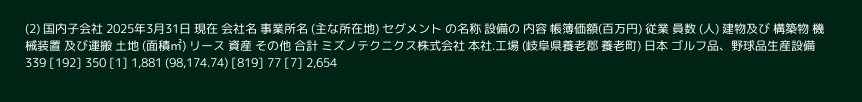(2) 国内子会社 2025年3月31日 現在 会社名 事業所名 (主な所在地) セグメント の名称 設備の 内容 帳簿価額(百万円) 従業 員数 (人) 建物及び 構築物 機械装置 及び運搬 土地 (面積㎡) リース 資産 その他 合計 ミズノテクニクス株式会社 本社.工場 (岐阜県養老郡 養老町) 日本 ゴルフ品、野球品生産設備 339 [192] 350 [1] 1,881 (98,174.74) [819] 77 [7] 2,654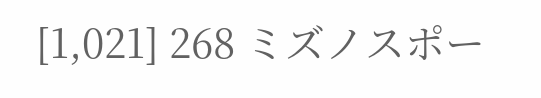[1,021] 268 ミズノスポー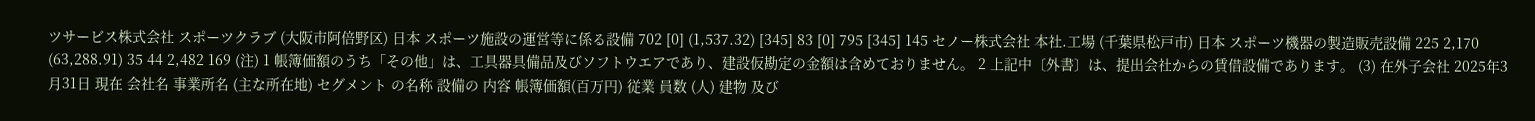ツサービス株式会社 スポーツクラブ (大阪市阿倍野区) 日本 スポーツ施設の運営等に係る設備 702 [0] (1,537.32) [345] 83 [0] 795 [345] 145 セノー株式会社 本社.工場 (千葉県松戸市) 日本 スポーツ機器の製造販売設備 225 2,170 (63,288.91) 35 44 2,482 169 (注) 1 帳簿価額のうち「その他」は、工具器具備品及びソフトウエアであり、建設仮勘定の金額は含めておりません。 2 上記中〔外書〕は、提出会社からの賃借設備であります。 (3) 在外子会社 2025年3月31日 現在 会社名 事業所名 (主な所在地) セグメント の名称 設備の 内容 帳簿価額(百万円) 従業 員数 (人) 建物 及び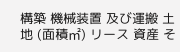構築 機械装置 及び運搬 土地 (面積㎡) リース 資産 そ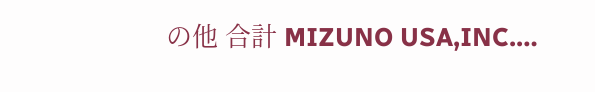の他 合計 MIZUNO USA,INC.…